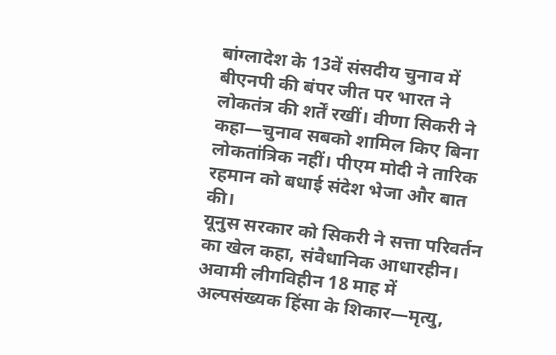बांग्लादेश के 13वें संसदीय चुनाव में बीएनपी की बंपर जीत पर भारत ने लोकतंत्र की शर्तें रखीं। वीणा सिकरी ने कहा—चुनाव सबको शामिल किए बिना लोकतांत्रिक नहीं। पीएम मोदी ने तारिक रहमान को बधाई संदेश भेजा और बात की।
यूनुस सरकार को सिकरी ने सत्ता परिवर्तन का खेल कहा, संवैधानिक आधारहीन। अवामी लीगविहीन 18 माह में अल्पसंख्यक हिंसा के शिकार—मृत्यु,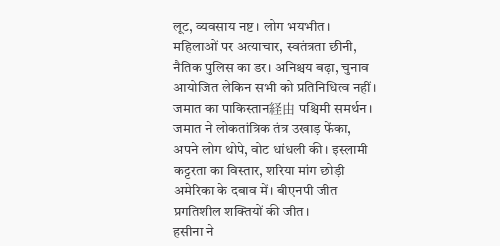लूट, व्यवसाय नष्ट। लोग भयभीत।
महिलाओं पर अत्याचार, स्वतंत्रता छीनी, नैतिक पुलिस का डर। अनिश्चय बढ़ा, चुनाव आयोजित लेकिन सभी को प्रतिनिधित्व नहीं। जमात का पाकिस्तान経由 पश्चिमी समर्थन।
जमात ने लोकतांत्रिक तंत्र उखाड़ फेंका, अपने लोग थोपे, वोट धांधली की। इस्लामी कट्टरता का विस्तार, शरिया मांग छोड़ी अमेरिका के दबाव में। बीएनपी जीत प्रगतिशील शक्तियों की जीत।
हसीना ने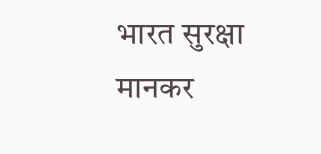भारत सुरक्षा मानकर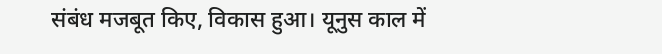संबंध मजबूत किए, विकास हुआ। यूनुस काल में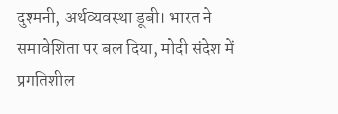दुश्मनी, अर्थव्यवस्था डूबी। भारत ने समावेशिता पर बल दिया, मोदी संदेश में प्रगतिशील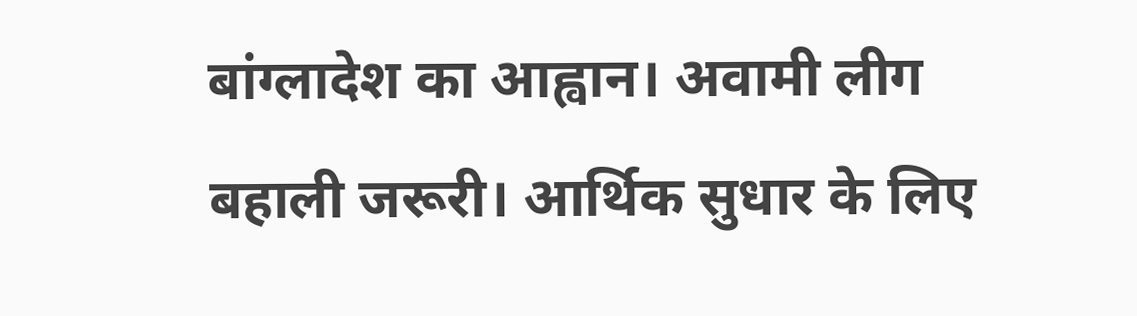बांग्लादेश का आह्वान। अवामी लीग बहाली जरूरी। आर्थिक सुधार के लिए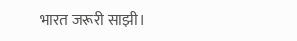भारत जरूरी साझी।